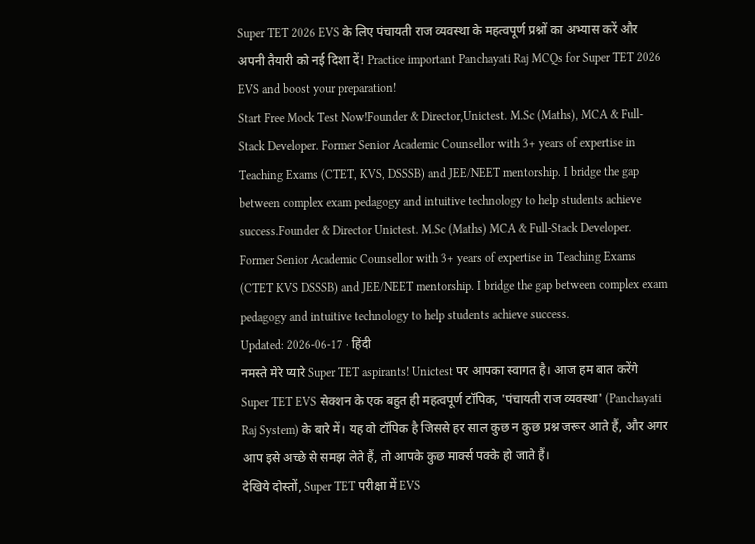Super TET 2026 EVS के लिए पंचायती राज व्यवस्था के महत्वपूर्ण प्रश्नों का अभ्यास करें और अपनी तैयारी को नई दिशा दें! Practice important Panchayati Raj MCQs for Super TET 2026 EVS and boost your preparation!
Start Free Mock Test Now!Founder & Director,Unictest. M.Sc (Maths), MCA & Full-Stack Developer. Former Senior Academic Counsellor with 3+ years of expertise in Teaching Exams (CTET, KVS, DSSSB) and JEE/NEET mentorship. I bridge the gap between complex exam pedagogy and intuitive technology to help students achieve success.Founder & Director Unictest. M.Sc (Maths) MCA & Full-Stack Developer. Former Senior Academic Counsellor with 3+ years of expertise in Teaching Exams (CTET KVS DSSSB) and JEE/NEET mentorship. I bridge the gap between complex exam pedagogy and intuitive technology to help students achieve success.
Updated: 2026-06-17 · हिंदी
नमस्ते मेरे प्यारे Super TET aspirants! Unictest पर आपका स्वागत है। आज हम बात करेंगे Super TET EVS सेक्शन के एक बहुत ही महत्वपूर्ण टॉपिक, 'पंचायती राज व्यवस्था' (Panchayati Raj System) के बारे में। यह वो टॉपिक है जिससे हर साल कुछ न कुछ प्रश्न जरूर आते हैं, और अगर आप इसे अच्छे से समझ लेते हैं, तो आपके कुछ मार्क्स पक्के हो जाते हैं।
देखिये दोस्तों, Super TET परीक्षा में EVS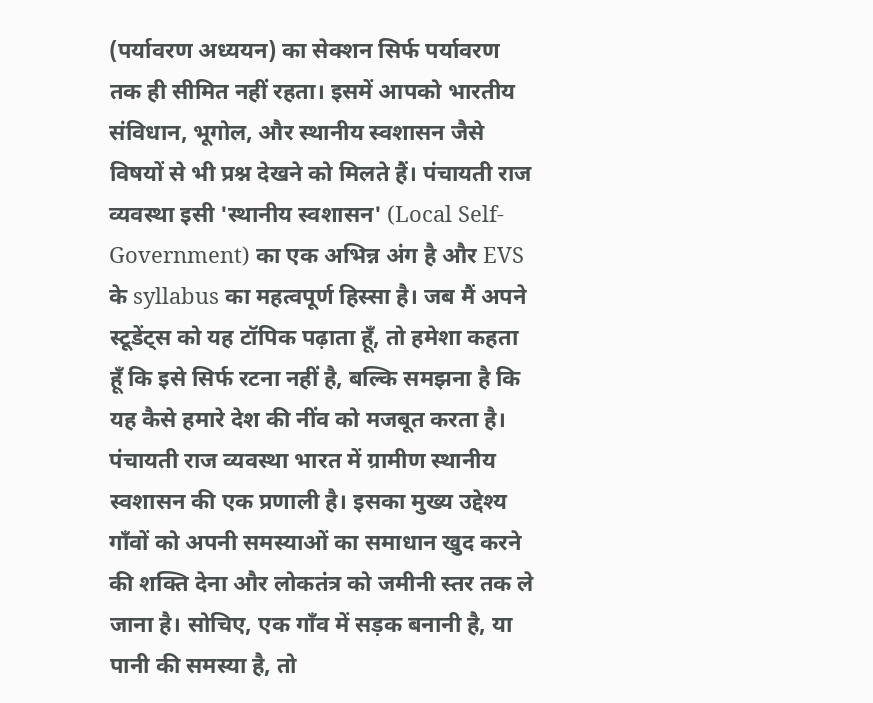(पर्यावरण अध्ययन) का सेक्शन सिर्फ पर्यावरण तक ही सीमित नहीं रहता। इसमें आपको भारतीय संविधान, भूगोल, और स्थानीय स्वशासन जैसे विषयों से भी प्रश्न देखने को मिलते हैं। पंचायती राज व्यवस्था इसी 'स्थानीय स्वशासन' (Local Self-Government) का एक अभिन्न अंग है और EVS के syllabus का महत्वपूर्ण हिस्सा है। जब मैं अपने स्टूडेंट्स को यह टॉपिक पढ़ाता हूँ, तो हमेशा कहता हूँ कि इसे सिर्फ रटना नहीं है, बल्कि समझना है कि यह कैसे हमारे देश की नींव को मजबूत करता है।
पंचायती राज व्यवस्था भारत में ग्रामीण स्थानीय स्वशासन की एक प्रणाली है। इसका मुख्य उद्देश्य गाँवों को अपनी समस्याओं का समाधान खुद करने की शक्ति देना और लोकतंत्र को जमीनी स्तर तक ले जाना है। सोचिए, एक गाँव में सड़क बनानी है, या पानी की समस्या है, तो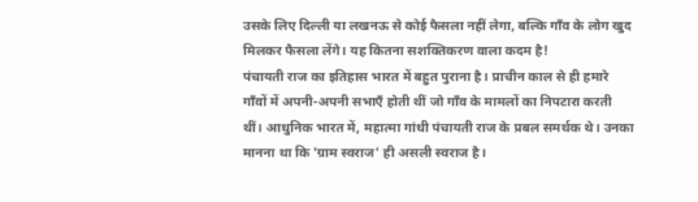उसके लिए दिल्ली या लखनऊ से कोई फैसला नहीं लेगा, बल्कि गाँव के लोग खुद मिलकर फैसला लेंगे। यह कितना सशक्तिकरण वाला कदम है!
पंचायती राज का इतिहास भारत में बहुत पुराना है। प्राचीन काल से ही हमारे गाँवों में अपनी-अपनी सभाएँ होती थीं जो गाँव के मामलों का निपटारा करती थीं। आधुनिक भारत में, महात्मा गांधी पंचायती राज के प्रबल समर्थक थे। उनका मानना था कि 'ग्राम स्वराज' ही असली स्वराज है।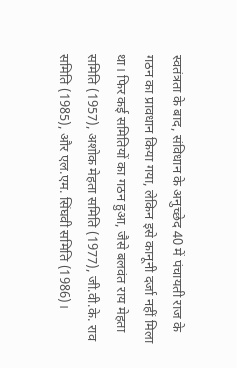स्वतंत्रता के बाद, संविधान के अनुच्छेद 40 में पंचायती राज के गठन का प्रावधान किया गया, लेकिन इसे कानूनी दर्जा नहीं मिला था। फिर कई समितियों का गठन हुआ, जैसे बलवंत राय मेहता समिति (1957), अशोक मेहता समिति (1977), जी.वी.के. राव समिति (1985), और एल.एम. सिंघवी समिति (1986)।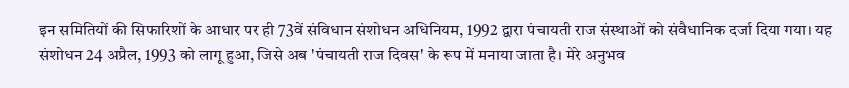इन समितियों की सिफारिशों के आधार पर ही 73वें संविधान संशोधन अधिनियम, 1992 द्वारा पंचायती राज संस्थाओं को संवैधानिक दर्जा दिया गया। यह संशोधन 24 अप्रैल, 1993 को लागू हुआ, जिसे अब 'पंचायती राज दिवस' के रूप में मनाया जाता है। मेरे अनुभव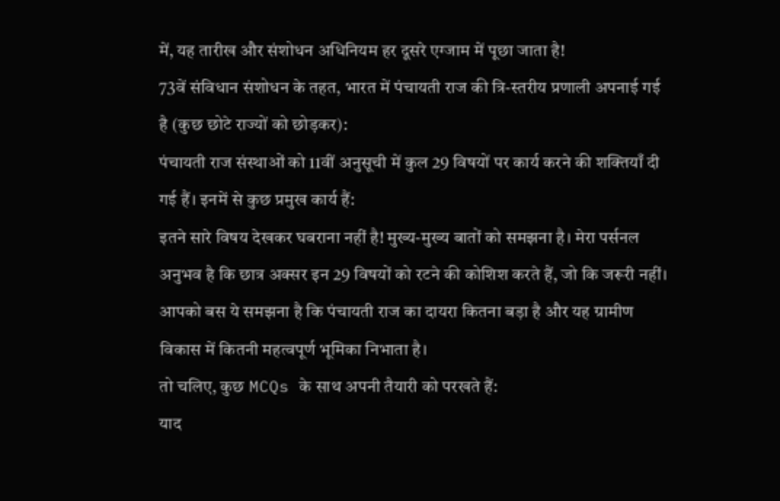में, यह तारीख और संशोधन अधिनियम हर दूसरे एग्जाम में पूछा जाता है!
73वें संविधान संशोधन के तहत, भारत में पंचायती राज की त्रि-स्तरीय प्रणाली अपनाई गई है (कुछ छोटे राज्यों को छोड़कर):
पंचायती राज संस्थाओं को 11वीं अनुसूची में कुल 29 विषयों पर कार्य करने की शक्तियाँ दी गई हैं। इनमें से कुछ प्रमुख कार्य हैं:
इतने सारे विषय देखकर घबराना नहीं है! मुख्य-मुख्य बातों को समझना है। मेरा पर्सनल अनुभव है कि छात्र अक्सर इन 29 विषयों को रटने की कोशिश करते हैं, जो कि जरूरी नहीं। आपको बस ये समझना है कि पंचायती राज का दायरा कितना बड़ा है और यह ग्रामीण विकास में कितनी महत्वपूर्ण भूमिका निभाता है।
तो चलिए, कुछ MCQs के साथ अपनी तैयारी को परखते हैं:
याद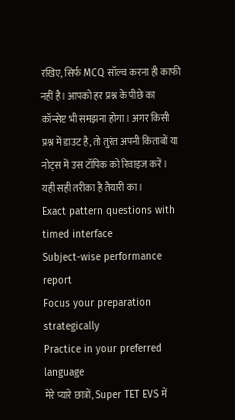रखिए, सिर्फ MCQ सॉल्व करना ही काफी नहीं है। आपको हर प्रश्न के पीछे का कॉन्सेप्ट भी समझना होगा। अगर किसी प्रश्न में डाउट है, तो तुरंत अपनी किताबों या नोट्स में उस टॉपिक को रिवाइज करें। यही सही तरीका है तैयारी का।
Exact pattern questions with timed interface
Subject-wise performance report
Focus your preparation strategically
Practice in your preferred language
मेरे प्यारे छात्रों, Super TET EVS में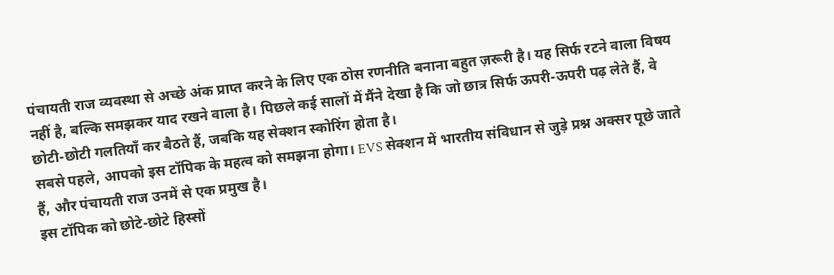पंचायती राज व्यवस्था से अच्छे अंक प्राप्त करने के लिए एक ठोस रणनीति बनाना बहुत ज़रूरी है। यह सिर्फ रटने वाला विषय नहीं है, बल्कि समझकर याद रखने वाला है। पिछले कई सालों में मैंने देखा है कि जो छात्र सिर्फ ऊपरी-ऊपरी पढ़ लेते हैं, वे छोटी-छोटी गलतियाँ कर बैठते हैं, जबकि यह सेक्शन स्कोरिंग होता है।
सबसे पहले, आपको इस टॉपिक के महत्व को समझना होगा। EVS सेक्शन में भारतीय संविधान से जुड़े प्रश्न अक्सर पूछे जाते हैं, और पंचायती राज उनमें से एक प्रमुख है।
इस टॉपिक को छोटे-छोटे हिस्सों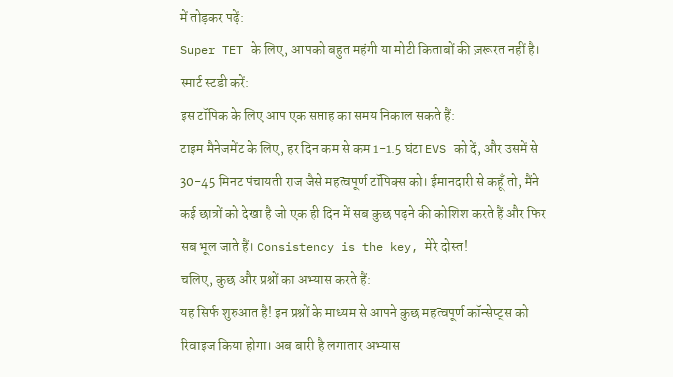में तोड़कर पढ़ें:
Super TET के लिए, आपको बहुत महंगी या मोटी किताबों की ज़रूरत नहीं है। स्मार्ट स्टडी करें:
इस टॉपिक के लिए आप एक सप्ताह का समय निकाल सकते हैं:
टाइम मैनेजमेंट के लिए, हर दिन कम से कम 1-1.5 घंटा EVS को दें, और उसमें से 30-45 मिनट पंचायती राज जैसे महत्वपूर्ण टॉपिक्स को। ईमानदारी से कहूँ तो, मैंने कई छात्रों को देखा है जो एक ही दिन में सब कुछ पढ़ने की कोशिश करते हैं और फिर सब भूल जाते हैं। Consistency is the key, मेरे दोस्त!
चलिए, कुछ और प्रश्नों का अभ्यास करते हैं:
यह सिर्फ शुरुआत है! इन प्रश्नों के माध्यम से आपने कुछ महत्वपूर्ण कॉन्सेप्ट्स को रिवाइज किया होगा। अब बारी है लगातार अभ्यास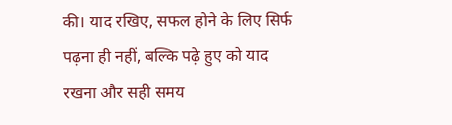की। याद रखिए, सफल होने के लिए सिर्फ पढ़ना ही नहीं, बल्कि पढ़े हुए को याद रखना और सही समय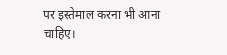पर इस्तेमाल करना भी आना चाहिए।